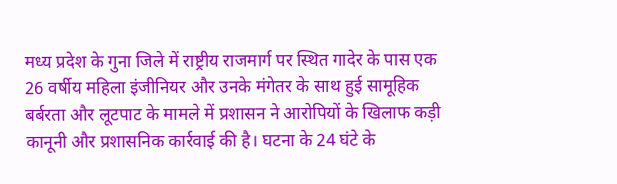मध्य प्रदेश के गुना जिले में राष्ट्रीय राजमार्ग पर स्थित गादेर के पास एक 26 वर्षीय महिला इंजीनियर और उनके मंगेतर के साथ हुई सामूहिक बर्बरता और लूटपाट के मामले में प्रशासन ने आरोपियों के खिलाफ कड़ी कानूनी और प्रशासनिक कार्रवाई की है। घटना के 24 घंटे के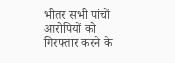भीतर सभी पांचों आरोपियों को गिरफ्तार करने के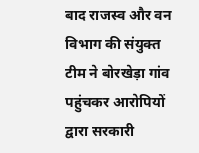बाद राजस्व और वन विभाग की संयुक्त टीम ने बोरखेड़ा गांव पहुंचकर आरोपियों द्वारा सरकारी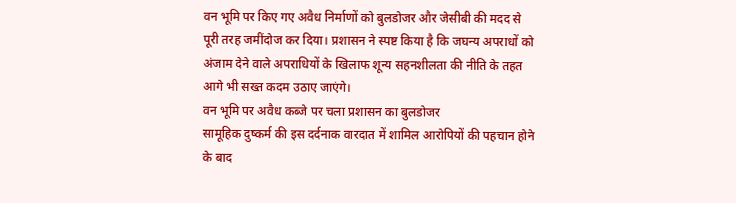वन भूमि पर किए गए अवैध निर्माणों को बुलडोजर और जेसीबी की मदद से पूरी तरह जमींदोज कर दिया। प्रशासन ने स्पष्ट किया है कि जघन्य अपराधों को अंजाम देने वाले अपराधियों के खिलाफ शून्य सहनशीलता की नीति के तहत आगे भी सख्त कदम उठाए जाएंगे।
वन भूमि पर अवैध कब्जे पर चला प्रशासन का बुलडोजर
सामूहिक दुष्कर्म की इस दर्दनाक वारदात में शामिल आरोपियों की पहचान होने के बाद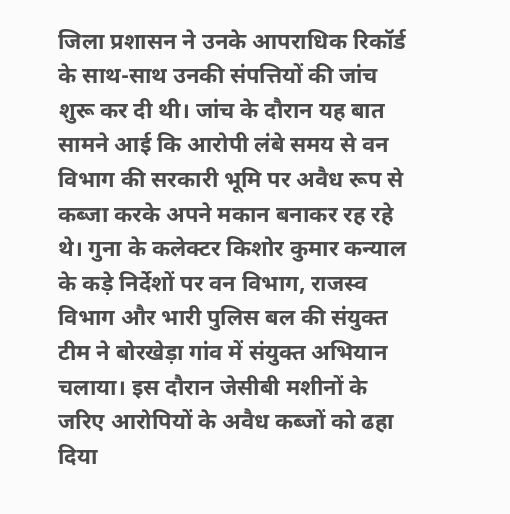जिला प्रशासन ने उनके आपराधिक रिकॉर्ड के साथ-साथ उनकी संपत्तियों की जांच शुरू कर दी थी। जांच के दौरान यह बात सामने आई कि आरोपी लंबे समय से वन विभाग की सरकारी भूमि पर अवैध रूप से कब्जा करके अपने मकान बनाकर रह रहे थे। गुना के कलेक्टर किशोर कुमार कन्याल के कड़े निर्देशों पर वन विभाग, राजस्व विभाग और भारी पुलिस बल की संयुक्त टीम ने बोरखेड़ा गांव में संयुक्त अभियान चलाया। इस दौरान जेसीबी मशीनों के जरिए आरोपियों के अवैध कब्जों को ढहा दिया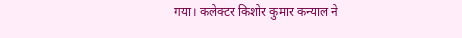गया। कलेक्टर किशोर कुमार कन्याल ने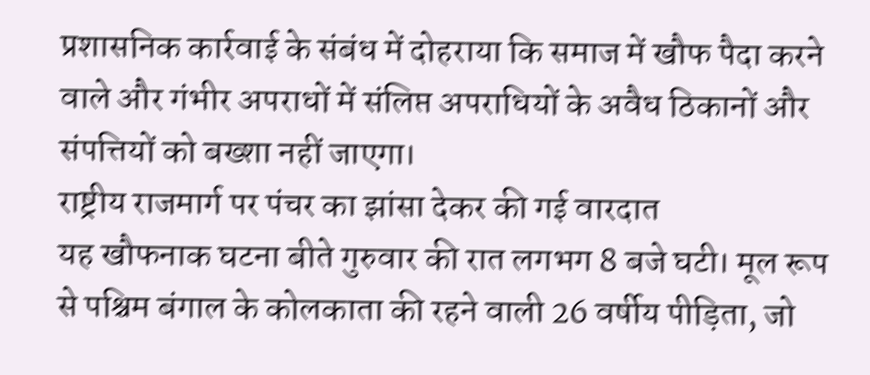प्रशासनिक कार्रवाई के संबंध में दोहराया कि समाज में खौफ पैदा करने वाले और गंभीर अपराधों में संलिप्त अपराधियों के अवैध ठिकानों और संपत्तियों को बख्शा नहीं जाएगा।
राष्ट्रीय राजमार्ग पर पंचर का झांसा देकर की गई वारदात
यह खौफनाक घटना बीते गुरुवार की रात लगभग 8 बजे घटी। मूल रूप से पश्चिम बंगाल के कोलकाता की रहने वाली 26 वर्षीय पीड़िता, जो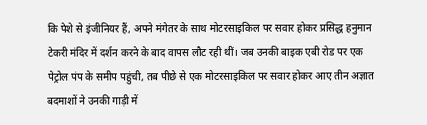कि पेशे से इंजीनियर हैं, अपने मंगेतर के साथ मोटरसाइकिल पर सवार होकर प्रसिद्ध हनुमान टेकरी मंदिर में दर्शन करने के बाद वापस लौट रही थीं। जब उनकी बाइक एबी रोड पर एक पेट्रोल पंप के समीप पहुंची, तब पीछे से एक मोटरसाइकिल पर सवार होकर आए तीन अज्ञात बदमाशों ने उनकी गाड़ी में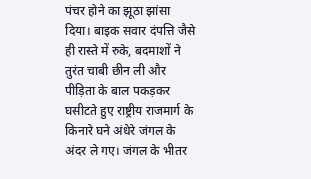पंचर होने का झूठा झांसा दिया। बाइक सवार दंपत्ति जैसे ही रास्ते में रुके, बदमाशों ने तुरंत चाबी छीन ली और पीड़िता के बाल पकड़कर घसीटते हुए राष्ट्रीय राजमार्ग के किनारे घने अंधेरे जंगल के अंदर ले गए। जंगल के भीतर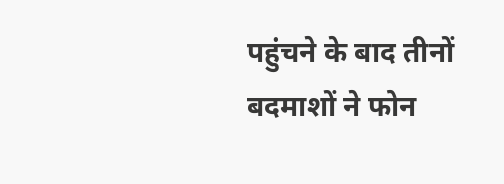पहुंचने के बाद तीनों बदमाशों ने फोन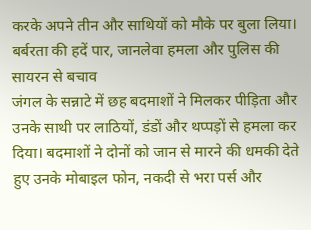करके अपने तीन और साथियों को मौके पर बुला लिया।
बर्बरता की हदें पार, जानलेवा हमला और पुलिस की सायरन से बचाव
जंगल के सन्नाटे में छह बदमाशों ने मिलकर पीड़िता और उनके साथी पर लाठियों, डंडों और थप्पड़ों से हमला कर दिया। बदमाशों ने दोनों को जान से मारने की धमकी देते हुए उनके मोबाइल फोन, नकदी से भरा पर्स और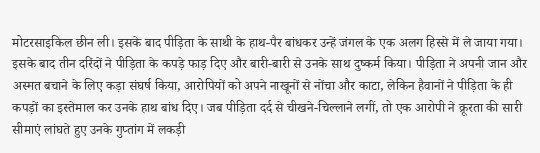मोटरसाइकिल छीन ली। इसके बाद पीड़िता के साथी के हाथ-पैर बांधकर उन्हें जंगल के एक अलग हिस्से में ले जाया गया। इसके बाद तीन दरिंदों ने पीड़िता के कपड़े फाड़ दिए और बारी-बारी से उनके साथ दुष्कर्म किया। पीड़िता ने अपनी जान और अस्मत बचाने के लिए कड़ा संघर्ष किया, आरोपियों को अपने नाखूनों से नोंचा और काटा, लेकिन हैवानों ने पीड़िता के ही कपड़ों का इस्तेमाल कर उनके हाथ बांध दिए। जब पीड़िता दर्द से चीखने-चिल्लाने लगीं, तो एक आरोपी ने क्रूरता की सारी सीमाएं लांघते हुए उनके गुप्तांग में लकड़ी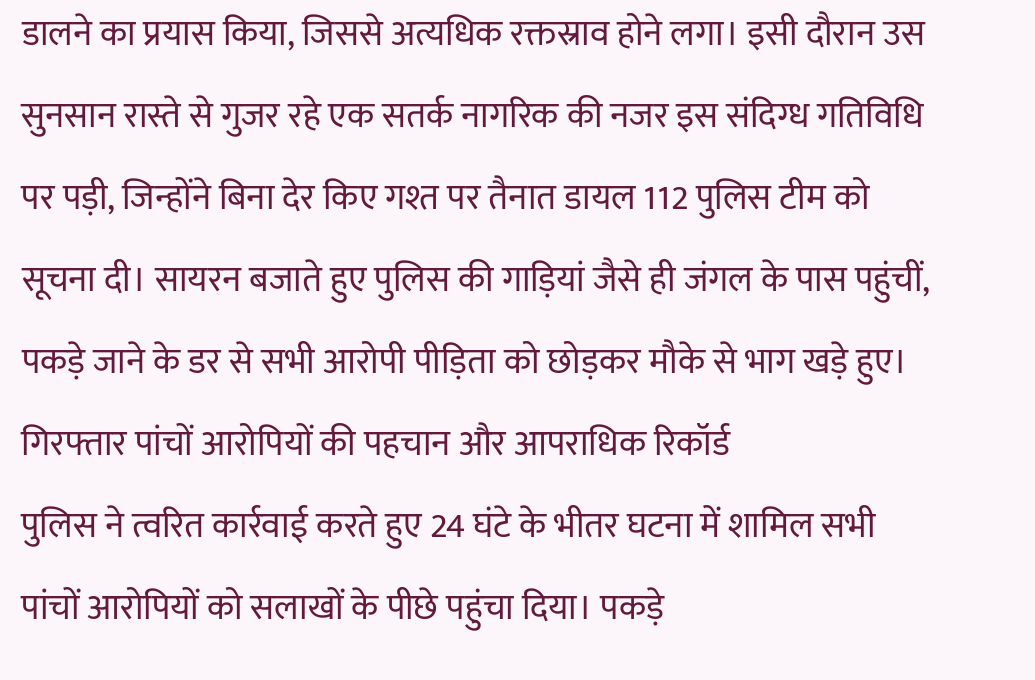डालने का प्रयास किया, जिससे अत्यधिक रक्तस्राव होने लगा। इसी दौरान उस सुनसान रास्ते से गुजर रहे एक सतर्क नागरिक की नजर इस संदिग्ध गतिविधि पर पड़ी, जिन्होंने बिना देर किए गश्त पर तैनात डायल 112 पुलिस टीम को सूचना दी। सायरन बजाते हुए पुलिस की गाड़ियां जैसे ही जंगल के पास पहुंचीं, पकड़े जाने के डर से सभी आरोपी पीड़िता को छोड़कर मौके से भाग खड़े हुए।
गिरफ्तार पांचों आरोपियों की पहचान और आपराधिक रिकॉर्ड
पुलिस ने त्वरित कार्रवाई करते हुए 24 घंटे के भीतर घटना में शामिल सभी पांचों आरोपियों को सलाखों के पीछे पहुंचा दिया। पकड़े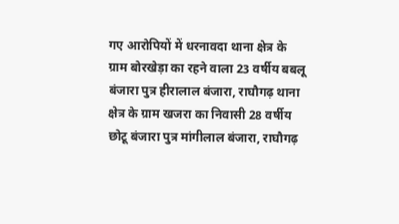गए आरोपियों में धरनावदा थाना क्षेत्र के ग्राम बोरखेड़ा का रहने वाला 23 वर्षीय बबलू बंजारा पुत्र हीरालाल बंजारा, राघौगढ़ थाना क्षेत्र के ग्राम खजरा का निवासी 28 वर्षीय छोटू बंजारा पुत्र मांगीलाल बंजारा, राघौगढ़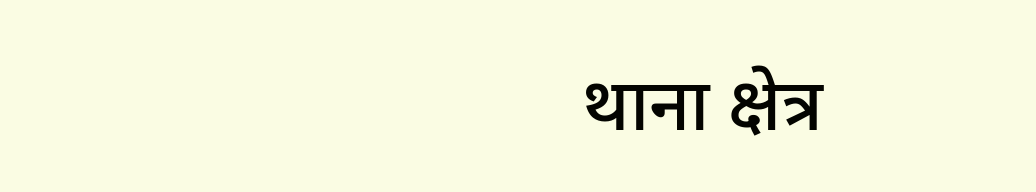थाना क्षेत्र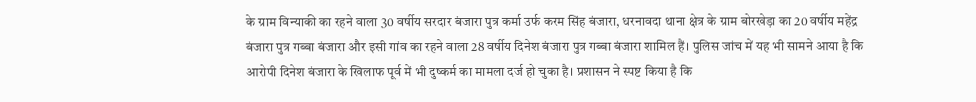के ग्राम विन्याकी का रहने वाला 30 वर्षीय सरदार बंजारा पुत्र कर्मा उर्फ करम सिंह बंजारा, धरनावदा थाना क्षेत्र के ग्राम बोरखेड़ा का 20 वर्षीय महेंद्र बंजारा पुत्र गब्बा बंजारा और इसी गांव का रहने वाला 28 वर्षीय दिनेश बंजारा पुत्र गब्बा बंजारा शामिल हैं। पुलिस जांच में यह भी सामने आया है कि आरोपी दिनेश बंजारा के खिलाफ पूर्व में भी दुष्कर्म का मामला दर्ज हो चुका है। प्रशासन ने स्पष्ट किया है कि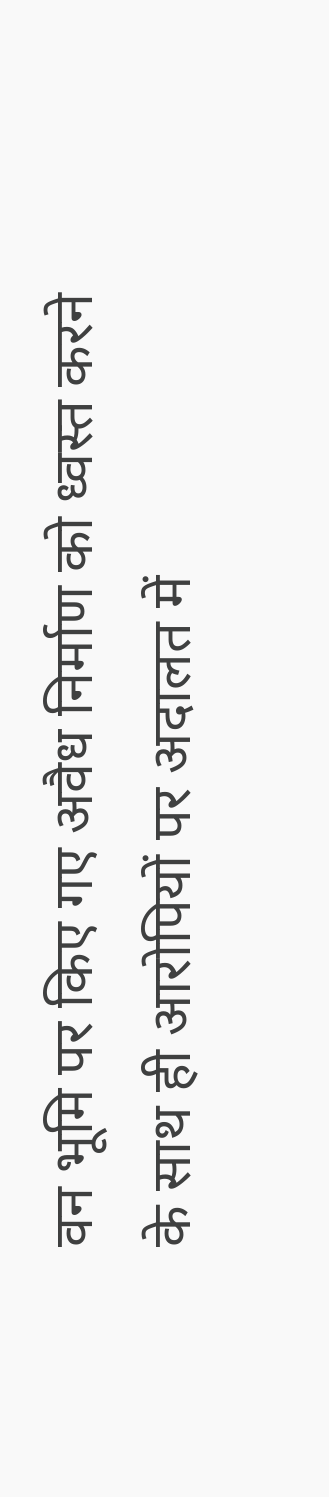वन भूमि पर किए गए अवैध निर्माण को ध्वस्त करने के साथ ही आरोपियों पर अदालत में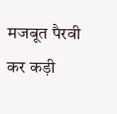मजबूत पैरवी कर कड़ी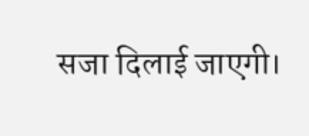सजा दिलाई जाएगी।